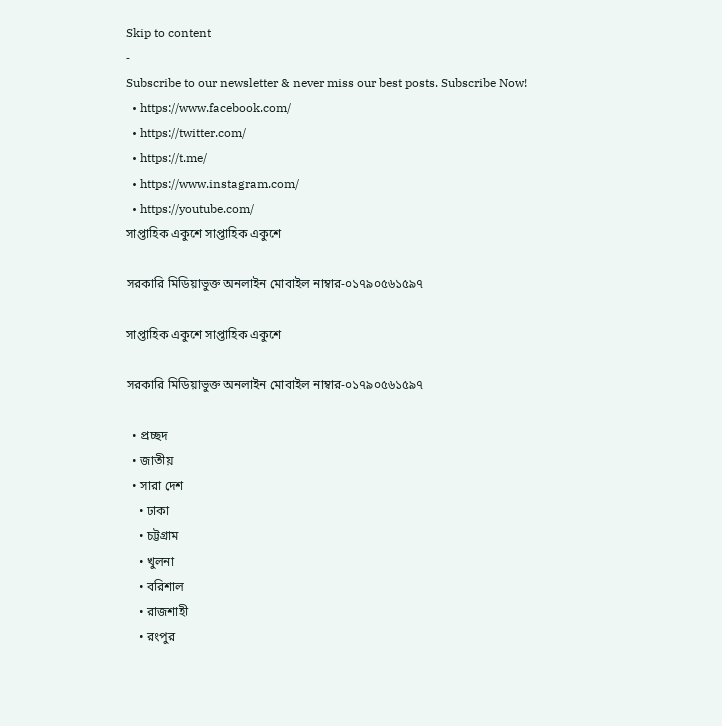Skip to content
-
Subscribe to our newsletter & never miss our best posts. Subscribe Now!
  • https://www.facebook.com/
  • https://twitter.com/
  • https://t.me/
  • https://www.instagram.com/
  • https://youtube.com/
সাপ্তাহিক একুশে সাপ্তাহিক একুশে

সরকারি মিডিয়াভুক্ত অনলাইন মোবাইল নাম্বার-০১৭৯০৫৬১৫৯৭

সাপ্তাহিক একুশে সাপ্তাহিক একুশে

সরকারি মিডিয়াভুক্ত অনলাইন মোবাইল নাম্বার-০১৭৯০৫৬১৫৯৭

  • প্রচ্ছদ
  • জাতীয়
  • সারা দেশ
    • ঢাকা
    • চট্টগ্রাম
    • খুলনা
    • বরিশাল
    • রাজশাহী
    • রংপুর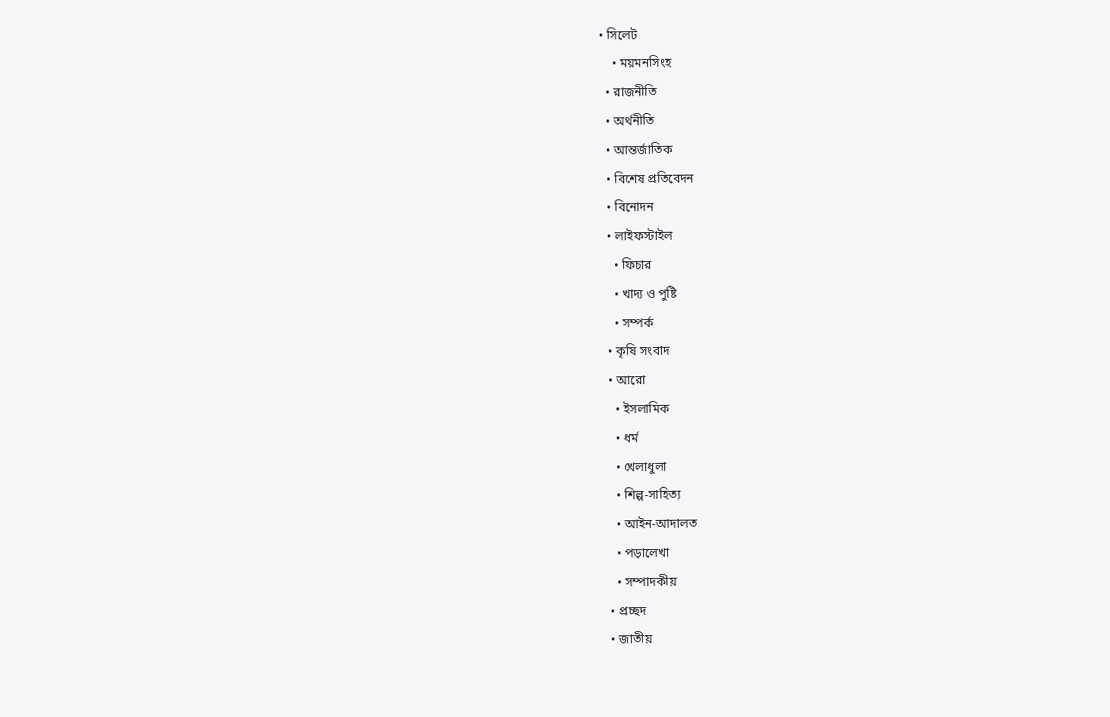• সিলেট
    • ময়মনসিংহ
  • রাজনীতি
  • অর্থনীতি
  • আন্তর্জাতিক
  • বিশেষ প্রতিবেদন
  • বিনোদন
  • লাইফস্টাইল
    • ফিচার
    • খাদ্য ও পুষ্টি
    • সম্পর্ক
  • কৃষি সংবাদ
  • আরো
    • ইসলামিক
    • ধর্ম
    • খেলাধুলা
    • শিল্প-সাহিত্য
    • আইন-আদালত
    • পড়ালেখা
    • সম্পাদকীয়
  • প্রচ্ছদ
  • জাতীয়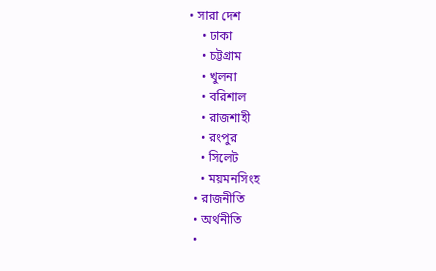• সারা দেশ
    • ঢাকা
    • চট্টগ্রাম
    • খুলনা
    • বরিশাল
    • রাজশাহী
    • রংপুর
    • সিলেট
    • ময়মনসিংহ
  • রাজনীতি
  • অর্থনীতি
  •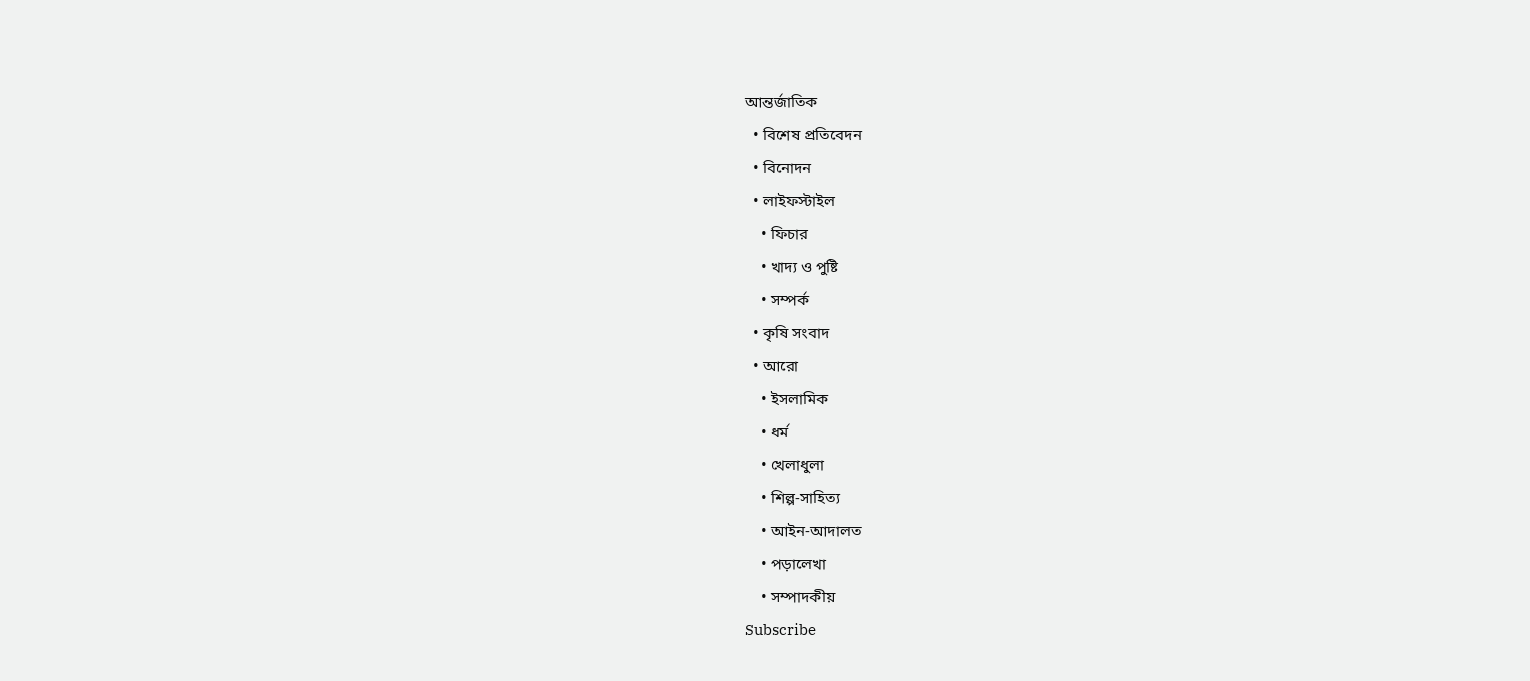আন্তর্জাতিক
  • বিশেষ প্রতিবেদন
  • বিনোদন
  • লাইফস্টাইল
    • ফিচার
    • খাদ্য ও পুষ্টি
    • সম্পর্ক
  • কৃষি সংবাদ
  • আরো
    • ইসলামিক
    • ধর্ম
    • খেলাধুলা
    • শিল্প-সাহিত্য
    • আইন-আদালত
    • পড়ালেখা
    • সম্পাদকীয়
Subscribe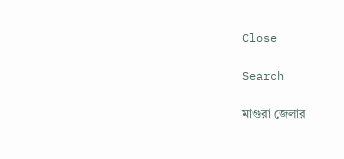Close

Search

মাগুরা জেলার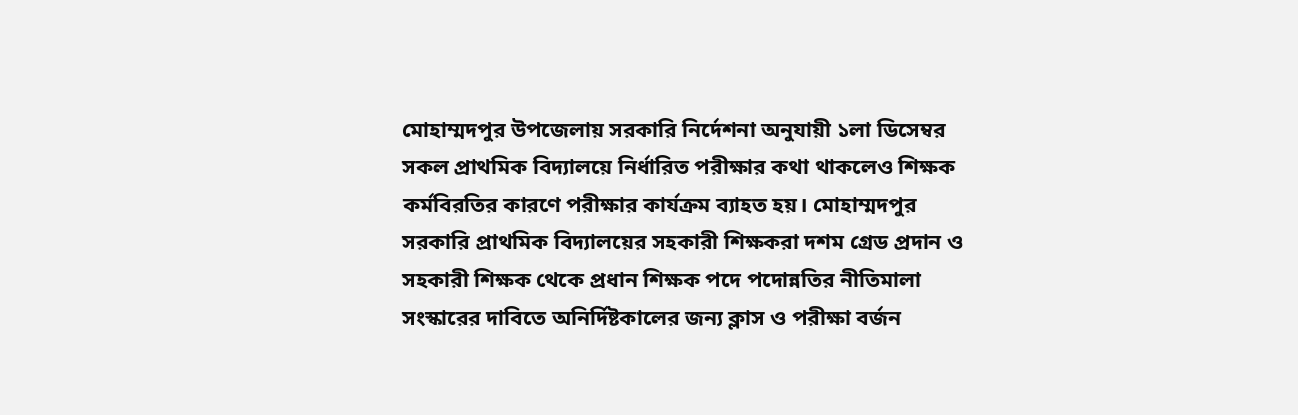মোহাম্মদপুর উপজেলায় সরকারি নির্দেশনা অনুযায়ী ১লা ডিসেম্বর সকল প্রাথমিক বিদ্যালয়ে নির্ধারিত পরীক্ষার কথা থাকলেও শিক্ষক কর্মবিরতির কারণে পরীক্ষার কার্যক্রম ব্যাহত হয়। মোহাম্মদপুর সরকারি প্রাথমিক বিদ্যালয়ের সহকারী শিক্ষকরা দশম গ্রেড প্রদান ও সহকারী শিক্ষক থেকে প্রধান শিক্ষক পদে পদোন্নতির নীতিমালা সংস্কারের দাবিতে অনির্দিষ্টকালের জন্য ক্লাস ও পরীক্ষা বর্জন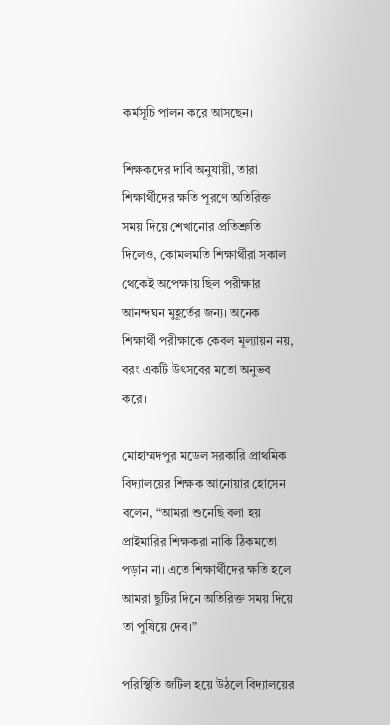কর্মসূচি পালন করে আসছেন।

শিক্ষকদের দাবি অনুযায়ী, তারা শিক্ষার্থীদের ক্ষতি পূরণে অতিরিক্ত সময় দিয়ে শেখানোর প্রতিশ্রুতি দিলেও, কোমলমতি শিক্ষার্থীরা সকাল থেকেই অপেক্ষায় ছিল পরীক্ষার আনন্দঘন মুহূর্তের জন্য। অনেক শিক্ষার্থী পরীক্ষাকে কেবল মূল্যায়ন নয়, বরং একটি উৎসবের মতো অনুভব করে।

মোহাম্মদপুর মডেল সরকারি প্রাথমিক বিদ্যালয়ের শিক্ষক আনোয়ার হোসেন বলেন, “আমরা শুনেছি বলা হয় প্রাইমারির শিক্ষকরা নাকি ঠিকমতো পড়ান না। এতে শিক্ষার্থীদের ক্ষতি হলে আমরা ছুটির দিনে অতিরিক্ত সময় দিয়ে তা পুষিয়ে দেব।”

পরিস্থিতি জটিল হয়ে উঠলে বিদ্যালয়ের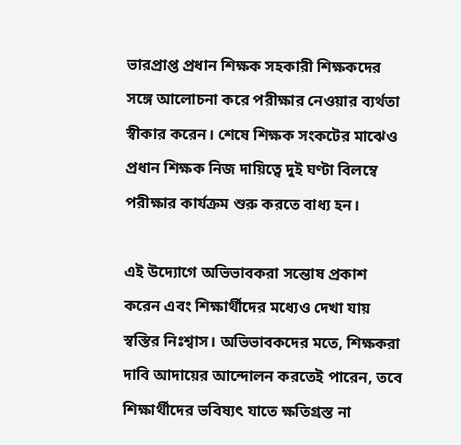ভারপ্রাপ্ত প্রধান শিক্ষক সহকারী শিক্ষকদের সঙ্গে আলোচনা করে পরীক্ষার নেওয়ার ব্যর্থতা স্বীকার করেন। শেষে শিক্ষক সংকটের মাঝেও প্রধান শিক্ষক নিজ দায়িত্বে দুই ঘণ্টা বিলম্বে পরীক্ষার কার্যক্রম শুরু করতে বাধ্য হন।

এই উদ্যোগে অভিভাবকরা সন্তোষ প্রকাশ করেন এবং শিক্ষার্থীদের মধ্যেও দেখা যায় স্বস্তির নিঃশ্বাস। অভিভাবকদের মতে, শিক্ষকরা দাবি আদায়ের আন্দোলন করতেই পারেন, তবে শিক্ষার্থীদের ভবিষ্যৎ যাতে ক্ষতিগ্রস্ত না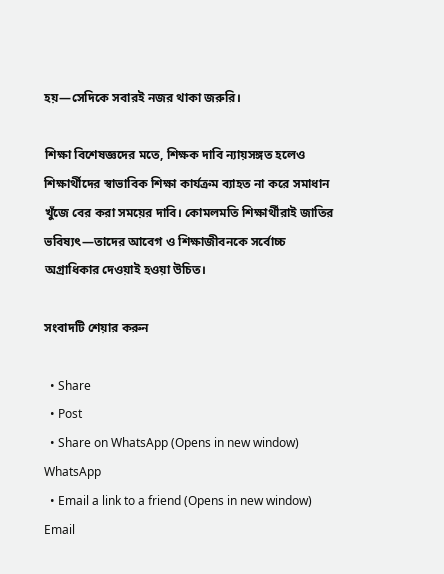হয়—সেদিকে সবারই নজর থাকা জরুরি।

শিক্ষা বিশেষজ্ঞদের মতে, শিক্ষক দাবি ন্যায়সঙ্গত হলেও শিক্ষার্থীদের স্বাভাবিক শিক্ষা কার্যক্রম ব্যাহত না করে সমাধান খুঁজে বের করা সময়ের দাবি। কোমলমতি শিক্ষার্থীরাই জাতির ভবিষ্যৎ—তাদের আবেগ ও শিক্ষাজীবনকে সর্বোচ্চ অগ্রাধিকার দেওয়াই হওয়া উচিত।

সংবাদটি শেয়ার করুন

  • Share
  • Post
  • Share on WhatsApp (Opens in new window) WhatsApp
  • Email a link to a friend (Opens in new window) Email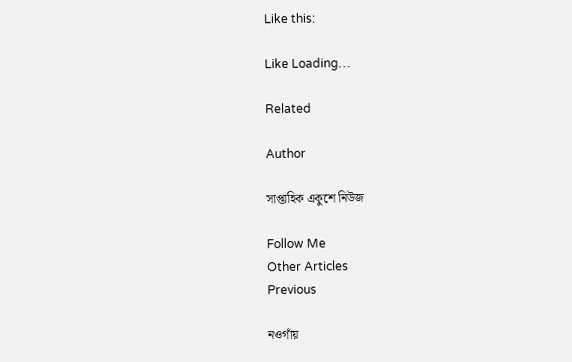Like this:

Like Loading…

Related

Author

সাপ্তাহিক একুশে নিউজ

Follow Me
Other Articles
Previous

নওগাঁয়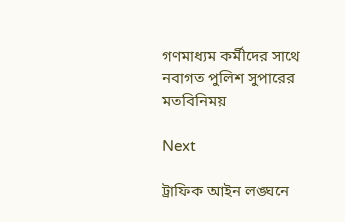গণমাধ্যম কর্মীদের সাথে নবাগত পুলিশ সুপারের মতবিনিময়

Next

ট্রাফিক আইন লঙ্ঘনে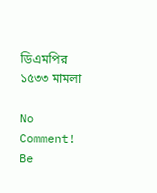ডিএমপির ১৫৩৩ মামলা

No Comment! Be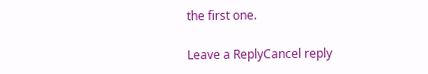the first one.

Leave a ReplyCancel reply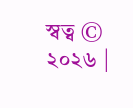স্বত্ব © ২০২৬ |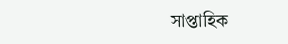সাপ্তাহিক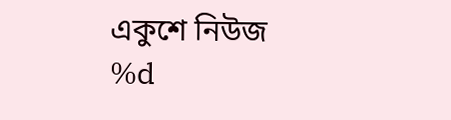একুশে নিউজ
%d